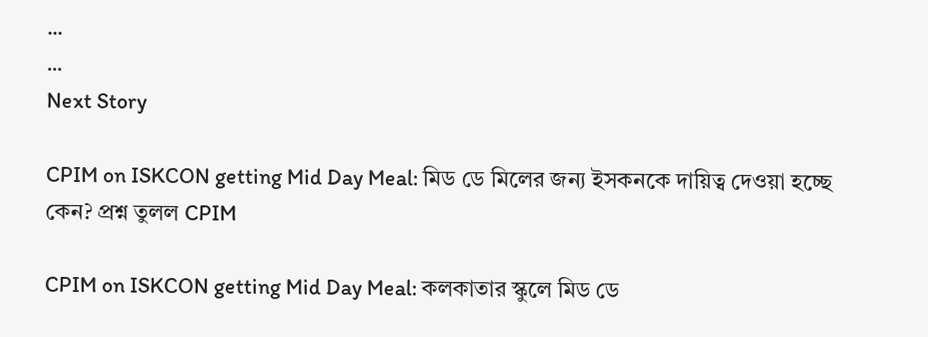...
...
Next Story

CPIM on ISKCON getting Mid Day Meal: মিড ডে মিলের জন্য ইসকনকে দায়িত্ব দেওয়া হচ্ছে কেন? প্রশ্ন তুলল CPIM

CPIM on ISKCON getting Mid Day Meal: কলকাতার স্কুলে মিড ডে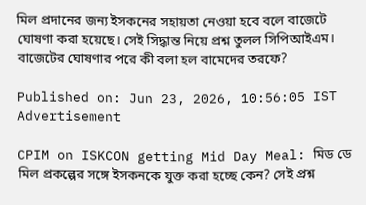মিল প্রদানের জন্য ইসকনের সহায়তা নেওয়া হবে বলে বাজেটে ঘোষণা করা হয়েছে। সেই সিদ্ধান্ত নিয়ে প্রশ্ন তুলল সিপিআইএম। বাজেটের ঘোষণার পরে কী বলা হল বামেদের তরফে?

Published on: Jun 23, 2026, 10:56:05 IST
Advertisement

CPIM on ISKCON getting Mid Day Meal: মিড ডে মিল প্রকল্পের সঙ্গে ইসকনকে যুক্ত করা হচ্ছে কেন? সেই প্রশ্ন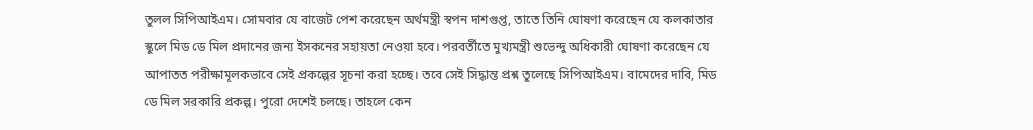তুলল সিপিআইএম। সোমবার যে বাজেট পেশ করেছেন অর্থমন্ত্রী স্বপন দাশগুপ্ত, তাতে তিনি ঘোষণা করেছেন যে কলকাতার স্কুলে মিড ডে মিল প্রদানের জন্য ইসকনের সহায়তা নেওয়া হবে। পরবর্তীতে মুখ্যমন্ত্রী শুভেন্দু অধিকারী ঘোষণা করেছেন যে আপাতত পরীক্ষামূলকভাবে সেই প্রকল্পের সূচনা করা হচ্ছে। তবে সেই সিদ্ধান্ত প্রশ্ন তুলেছে সিপিআইএম। বামেদের দাবি, মিড ডে মিল সরকারি প্রকল্প। পুরো দেশেই চলছে। তাহলে কেন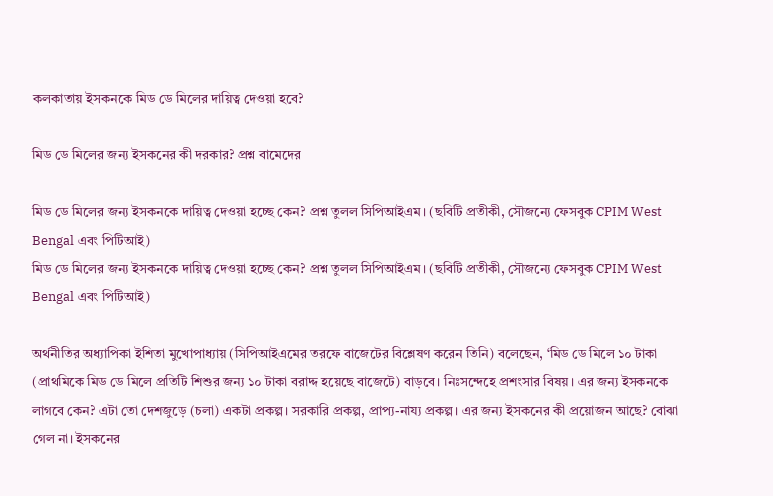কলকাতায় ইসকনকে মিড ডে মিলের দায়িত্ব দেওয়া হবে?

মিড ডে মিলের জন্য ইসকনের কী দরকার? প্রশ্ন বামেদের

মিড ডে মিলের জন্য ইসকনকে দায়িত্ব দেওয়া হচ্ছে কেন? প্রশ্ন তুলল সিপিআইএম। (ছবিটি প্রতীকী, সৌজন্যে ফেসবুক CPIM West Bengal এবং পিটিআই)
মিড ডে মিলের জন্য ইসকনকে দায়িত্ব দেওয়া হচ্ছে কেন? প্রশ্ন তুলল সিপিআইএম। (ছবিটি প্রতীকী, সৌজন্যে ফেসবুক CPIM West Bengal এবং পিটিআই)

অর্থনীতির অধ্যাপিকা ইশিতা মুখোপাধ্যায় (সিপিআইএমের তরফে বাজেটের বিশ্লেষণ করেন তিনি) বলেছেন, ‘মিড ডে মিলে ১০ টাকা (প্রাথমিকে মিড ডে মিলে প্রতিটি শিশুর জন্য ১০ টাকা বরাদ্দ হয়েছে বাজেটে) বাড়বে। নিঃসন্দেহে প্রশংসার বিষয়। এর জন্য ইসকনকে লাগবে কেন? এটা তো দেশজুড়ে (চলা) একটা প্রকল্প। সরকারি প্রকল্প, প্রাপ্য-নায্য প্রকল্প। এর জন্য ইসকনের কী প্রয়োজন আছে? বোঝা গেল না। ইসকনের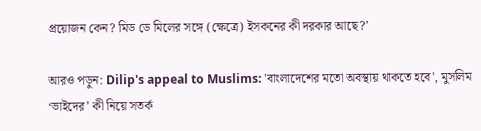প্রয়োজন কেন? মিড ডে মিলের সঙ্গে (ক্ষেত্রে) ইসকনের কী দরকার আছে?’

আরও পড়ুন: Dilip's appeal to Muslims: 'বাংলাদেশের মতো অবস্থায় থাকতে হবে', মুসলিম ‘ভাইদের’ কী নিয়ে সতর্ক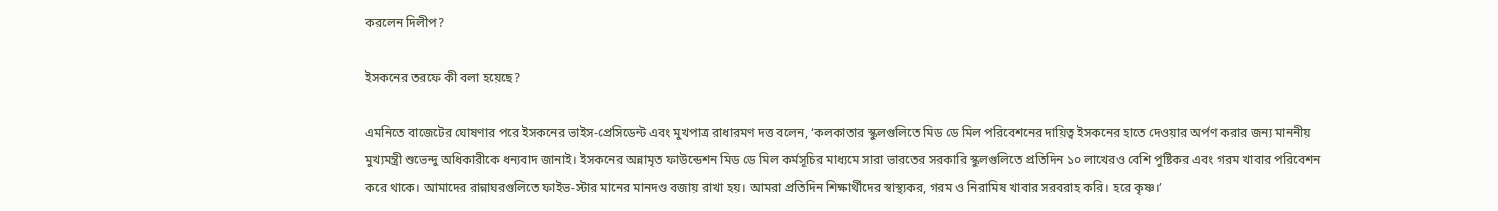করলেন দিলীপ?

ইসকনের তরফে কী বলা হয়েছে?

এমনিতে বাজেটের ঘোষণার পরে ইসকনের ভাইস-প্রেসিডেন্ট এবং মুখপাত্র রাধারমণ দত্ত বলেন, ‘কলকাতার স্কুলগুলিতে মিড ডে মিল পরিবেশনের দায়িত্ব ইসকনের হাতে দেওয়ার অর্পণ করার জন্য মাননীয় মুখ্যমন্ত্রী শুভেন্দু অধিকারীকে ধন্যবাদ জানাই। ইসকনের অন্নামৃত ফাউন্ডেশন মিড ডে মিল কর্মসূচির মাধ্যমে সারা ভারতের সরকারি স্কুলগুলিতে প্রতিদিন ১০ লাখেরও বেশি পুষ্টিকর এবং গরম খাবার পরিবেশন করে থাকে। আমাদের রান্নাঘরগুলিতে ফাইভ-স্টার মানের মানদণ্ড বজায় রাখা হয়। আমরা প্রতিদিন শিক্ষার্থীদের স্বাস্থ্যকর, গরম ও নিরামিষ খাবার সরবরাহ করি। হরে কৃষ্ণ।’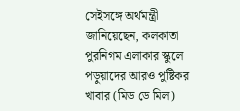সেইসঙ্গে অর্থমন্ত্রী জানিয়েছেন, কলকাতা পুরনিগম এলাকার স্কুলে পড়ুয়াদের আরও পুষ্টিকর খাবার (মিড ডে মিল)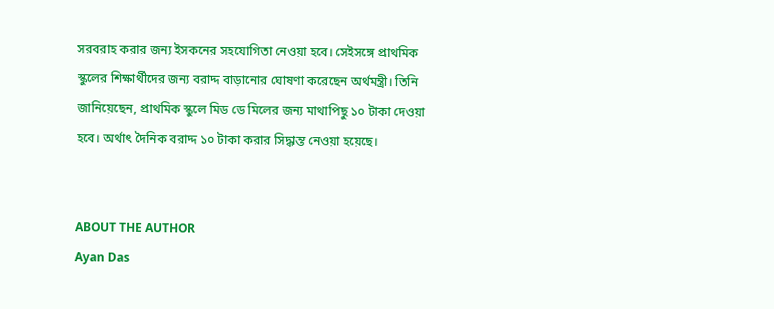সরবরাহ করার জন্য ইসকনের সহযোগিতা নেওয়া হবে। সেইসঙ্গে প্রাথমিক স্কুলের শিক্ষার্থীদের জন্য বরাদ্দ বাড়ানোর ঘোষণা করেছেন অর্থমন্ত্রী। তিনি জানিয়েছেন, প্রাথমিক স্কুলে মিড ডে মিলের জন্য মাথাপিছু ১০ টাকা দেওয়া হবে। অর্থাৎ দৈনিক বরাদ্দ ১০ টাকা করার সিদ্ধান্ত নেওয়া হয়েছে।


ABOUT THE AUTHOR
Ayan Das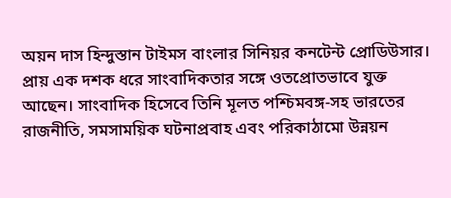অয়ন দাস হিন্দুস্তান টাইমস বাংলার সিনিয়র কনটেন্ট প্রোডিউসার। প্রায় এক দশক ধরে সাংবাদিকতার সঙ্গে ওতপ্রোতভাবে যুক্ত আছেন। সাংবাদিক হিসেবে তিনি মূলত পশ্চিমবঙ্গ-সহ ভারতের রাজনীতি, সমসাময়িক ঘটনাপ্রবাহ এবং পরিকাঠামো উন্নয়ন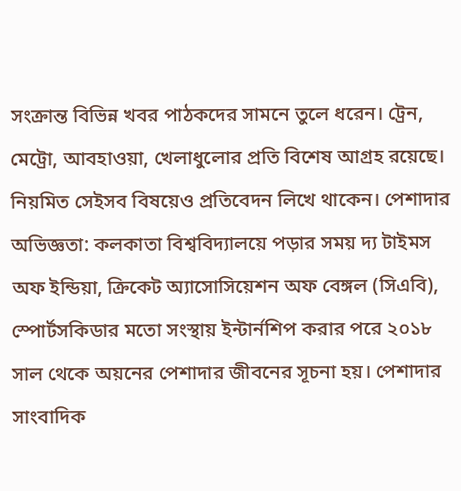সংক্রান্ত বিভিন্ন খবর পাঠকদের সামনে তুলে ধরেন। ট্রেন, মেট্রো, আবহাওয়া, খেলাধুলোর প্রতি বিশেষ আগ্রহ রয়েছে। নিয়মিত সেইসব বিষয়েও প্রতিবেদন লিখে থাকেন। পেশাদার অভিজ্ঞতা: কলকাতা বিশ্ববিদ্যালয়ে পড়ার সময় দ্য টাইমস অফ ইন্ডিয়া, ক্রিকেট অ্যাসোসিয়েশন অফ বেঙ্গল (সিএবি), স্পোর্টসকিডার মতো সংস্থায় ইন্টার্নশিপ করার পরে ২০১৮ সাল থেকে অয়নের পেশাদার জীবনের সূচনা হয়। পেশাদার সাংবাদিক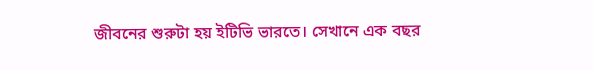জীবনের শুরুটা হয় ইটিভি ভারতে। সেখানে এক বছর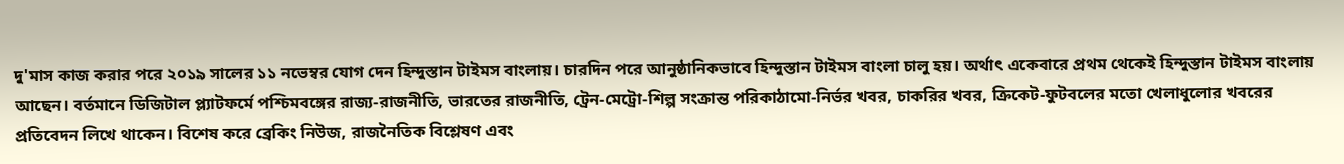দু'মাস কাজ করার পরে ২০১৯ সালের ১১ নভেম্বর যোগ দেন হিন্দুস্তান টাইমস বাংলায়। চারদিন পরে আনুষ্ঠানিকভাবে হিন্দুস্তান টাইমস বাংলা চালু হয়। অর্থাৎ একেবারে প্রথম থেকেই হিন্দুস্তান টাইমস বাংলায় আছেন। বর্তমানে ডিজিটাল প্ল্যাটফর্মে পশ্চিমবঙ্গের রাজ্য-রাজনীতি, ভারতের রাজনীতি, ট্রেন-মেট্রো-শিল্প সংক্রান্ত পরিকাঠামো-নির্ভর খবর, চাকরির খবর, ক্রিকেট-ফুটবলের মতো খেলাধুলোর খবরের প্রতিবেদন লিখে থাকেন। বিশেষ করে ব্রেকিং নিউজ, রাজনৈতিক বিশ্লেষণ এবং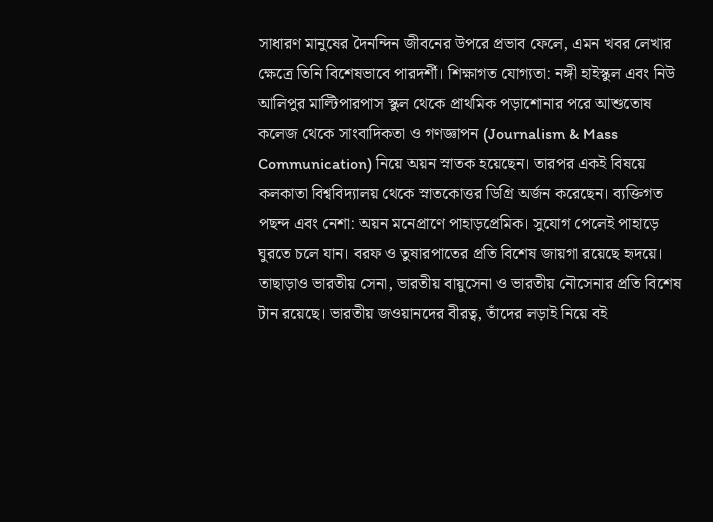সাধারণ মানুষের দৈনন্দিন জীবনের উপরে প্রভাব ফেলে, এমন খবর লেখার ক্ষেত্রে তিনি বিশেষভাবে পারদর্শী। শিক্ষাগত যোগ্যতা: নঙ্গী হাইস্কুল এবং নিউ আলিপুর মাল্টিপারপাস স্কুল থেকে প্রাথমিক পড়াশোনার পরে আশুতোষ কলেজ থেকে সাংবাদিকতা ও গণজ্ঞাপন (Journalism & Mass Communication) নিয়ে অয়ন স্নাতক হয়েছেন। তারপর একই বিষয়ে কলকাতা বিশ্ববিদ্যালয় থেকে স্নাতকোত্তর ডিগ্রি অর্জন করেছেন। ব্যক্তিগত পছন্দ এবং নেশা: অয়ন মনেপ্রাণে পাহাড়প্রেমিক। সুযোগ পেলেই পাহাড়ে ঘুরতে চলে যান। বরফ ও তুষারপাতের প্রতি বিশেষ জায়গা রয়েছে হৃদয়ে। তাছাড়াও ভারতীয় সেনা, ভারতীয় বায়ুসেনা ও ভারতীয় নৌসেনার প্রতি বিশেষ টান রয়েছে। ভারতীয় জওয়ানদের বীরত্ব, তাঁদের লড়াই নিয়ে বই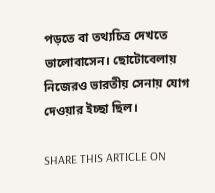পড়তে বা তথ্যচিত্র দেখতে ভালোবাসেন। ছোটোবেলায় নিজেরও ভারতীয় সেনায় যোগ দেওয়ার ইচ্ছা ছিল।

SHARE THIS ARTICLE ON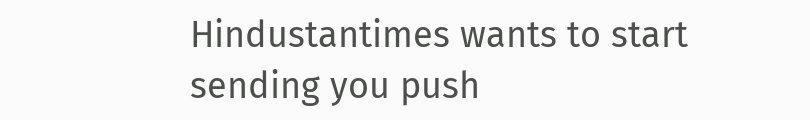Hindustantimes wants to start sending you push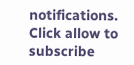notifications. Click allow to subscribe